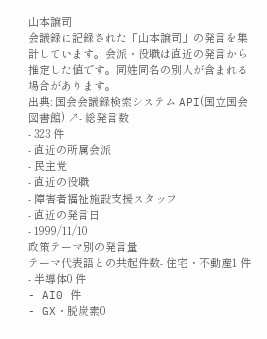山本譲司
会議録に記録された「山本譲司」の発言を集計しています。会派・役職は直近の発言から推定した値です。同姓同名の別人が含まれる場合があります。
出典: 国会会議録検索システム API(国立国会図書館) ↗- 総発言数
- 323 件
- 直近の所属会派
- 民主党
- 直近の役職
- 障害者福祉施設支援スタッフ
- 直近の発言日
- 1999/11/10
政策テーマ別の発言量
テーマ代表語との共起件数- 住宅・不動産1 件
- 半導体0 件
- AI0 件
- GX・脱炭素0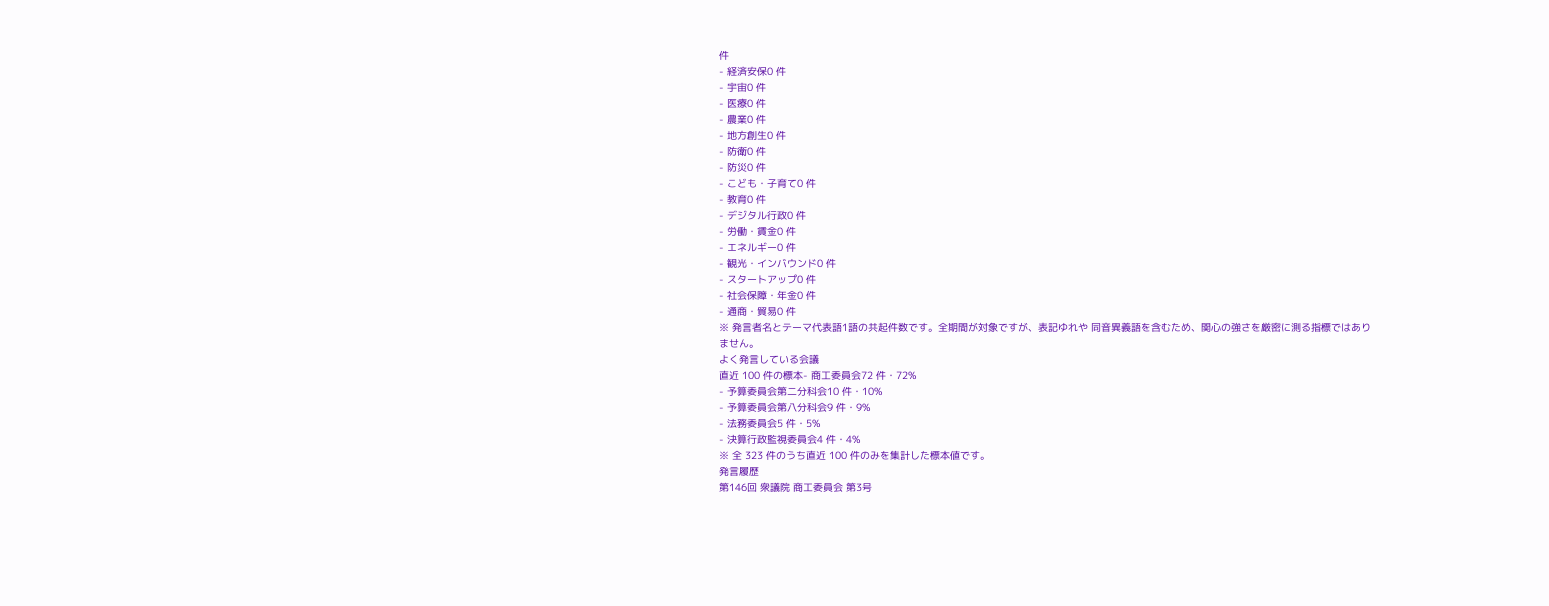件
- 経済安保0 件
- 宇宙0 件
- 医療0 件
- 農業0 件
- 地方創生0 件
- 防衛0 件
- 防災0 件
- こども・子育て0 件
- 教育0 件
- デジタル行政0 件
- 労働・賃金0 件
- エネルギー0 件
- 観光・インバウンド0 件
- スタートアップ0 件
- 社会保障・年金0 件
- 通商・貿易0 件
※ 発言者名とテーマ代表語1語の共起件数です。全期間が対象ですが、表記ゆれや 同音異義語を含むため、関心の強さを厳密に測る指標ではありません。
よく発言している会議
直近 100 件の標本- 商工委員会72 件・72%
- 予算委員会第二分科会10 件・10%
- 予算委員会第八分科会9 件・9%
- 法務委員会5 件・5%
- 決算行政監視委員会4 件・4%
※ 全 323 件のうち直近 100 件のみを集計した標本値です。
発言履歴
第146回 衆議院 商工委員会 第3号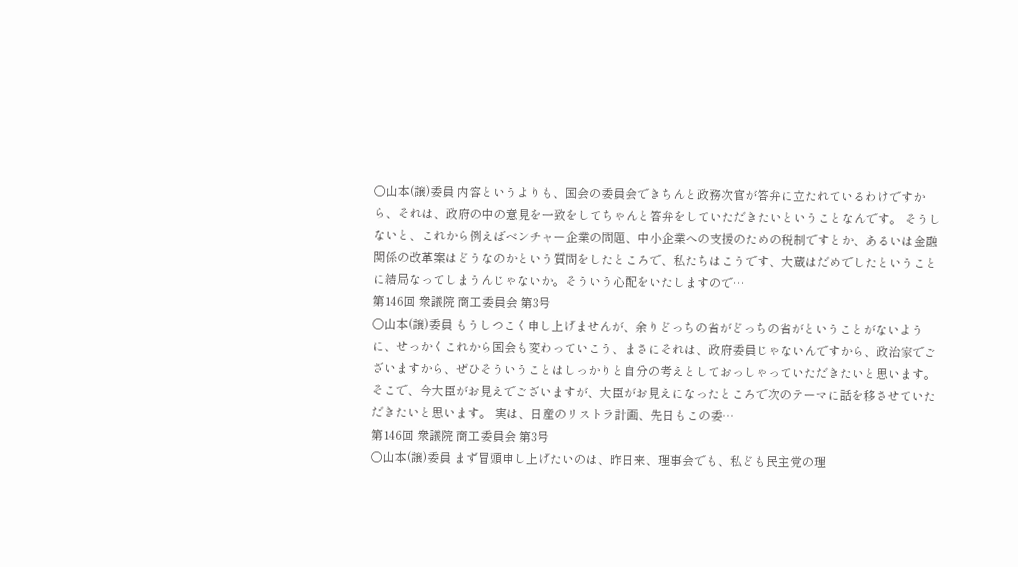○山本(譲)委員 内容というよりも、国会の委員会できちんと政務次官が答弁に立たれているわけですから、それは、政府の中の意見を一致をしてちゃんと答弁をしていただきたいということなんです。 そうしないと、これから例えばベンチャー企業の問題、中小企業への支援のための税制ですとか、あるいは金融関係の改革案はどうなのかという質問をしたところで、私たちはこうです、大蔵はだめでしたということに結局なってしまうんじゃないか。そういう心配をいたしますので…
第146回 衆議院 商工委員会 第3号
○山本(譲)委員 もうしつこく申し上げませんが、余りどっちの省がどっちの省がということがないように、せっかくこれから国会も変わっていこう、まさにそれは、政府委員じゃないんですから、政治家でございますから、ぜひそういうことはしっかりと自分の考えとしておっしゃっていただきたいと思います。 そこで、今大臣がお見えでございますが、大臣がお見えになったところで次のテーマに話を移させていただきたいと思います。 実は、日産のリストラ計画、先日もこの委…
第146回 衆議院 商工委員会 第3号
○山本(譲)委員 まず冒頭申し上げたいのは、昨日来、理事会でも、私ども民主党の理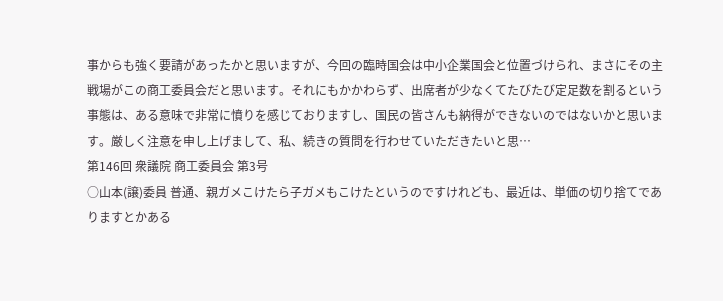事からも強く要請があったかと思いますが、今回の臨時国会は中小企業国会と位置づけられ、まさにその主戦場がこの商工委員会だと思います。それにもかかわらず、出席者が少なくてたびたび定足数を割るという事態は、ある意味で非常に憤りを感じておりますし、国民の皆さんも納得ができないのではないかと思います。厳しく注意を申し上げまして、私、続きの質問を行わせていただきたいと思…
第146回 衆議院 商工委員会 第3号
○山本(譲)委員 普通、親ガメこけたら子ガメもこけたというのですけれども、最近は、単価の切り捨てでありますとかある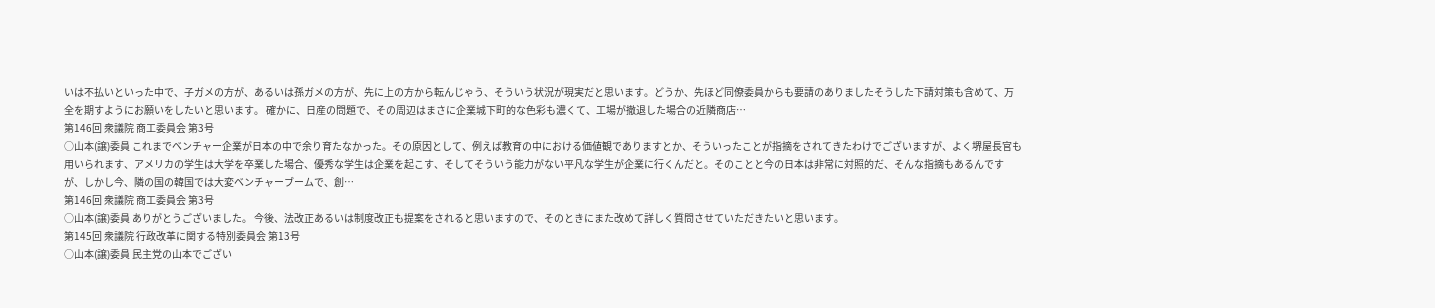いは不払いといった中で、子ガメの方が、あるいは孫ガメの方が、先に上の方から転んじゃう、そういう状況が現実だと思います。どうか、先ほど同僚委員からも要請のありましたそうした下請対策も含めて、万全を期すようにお願いをしたいと思います。 確かに、日産の問題で、その周辺はまさに企業城下町的な色彩も濃くて、工場が撤退した場合の近隣商店…
第146回 衆議院 商工委員会 第3号
○山本(譲)委員 これまでベンチャー企業が日本の中で余り育たなかった。その原因として、例えば教育の中における価値観でありますとか、そういったことが指摘をされてきたわけでございますが、よく堺屋長官も用いられます、アメリカの学生は大学を卒業した場合、優秀な学生は企業を起こす、そしてそういう能力がない平凡な学生が企業に行くんだと。そのことと今の日本は非常に対照的だ、そんな指摘もあるんですが、しかし今、隣の国の韓国では大変ベンチャーブームで、創…
第146回 衆議院 商工委員会 第3号
○山本(譲)委員 ありがとうございました。 今後、法改正あるいは制度改正も提案をされると思いますので、そのときにまた改めて詳しく質問させていただきたいと思います。
第145回 衆議院 行政改革に関する特別委員会 第13号
○山本(譲)委員 民主党の山本でござい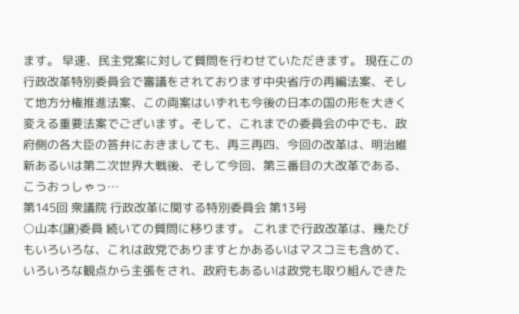ます。 早速、民主党案に対して質問を行わせていただきます。 現在この行政改革特別委員会で審議をされております中央省庁の再編法案、そして地方分権推進法案、この両案はいずれも今後の日本の国の形を大きく変える重要法案でございます。そして、これまでの委員会の中でも、政府側の各大臣の答弁におきましても、再三再四、今回の改革は、明治維新あるいは第二次世界大戦後、そして今回、第三番目の大改革である、こうおっしゃっ…
第145回 衆議院 行政改革に関する特別委員会 第13号
○山本(譲)委員 続いての質問に移ります。 これまで行政改革は、幾たびもいろいろな、これは政党でありますとかあるいはマスコミも含めて、いろいろな観点から主張をされ、政府もあるいは政党も取り組んできた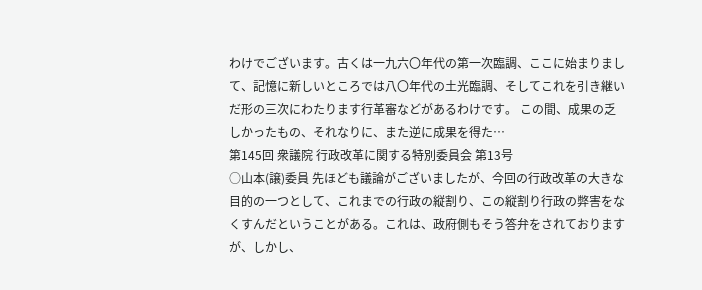わけでございます。古くは一九六〇年代の第一次臨調、ここに始まりまして、記憶に新しいところでは八〇年代の土光臨調、そしてこれを引き継いだ形の三次にわたります行革審などがあるわけです。 この間、成果の乏しかったもの、それなりに、また逆に成果を得た…
第145回 衆議院 行政改革に関する特別委員会 第13号
○山本(譲)委員 先ほども議論がございましたが、今回の行政改革の大きな目的の一つとして、これまでの行政の縦割り、この縦割り行政の弊害をなくすんだということがある。これは、政府側もそう答弁をされておりますが、しかし、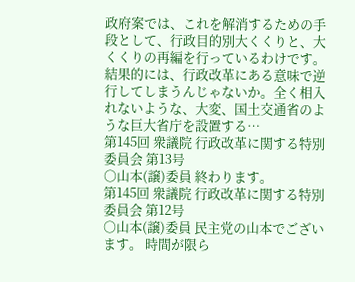政府案では、これを解消するための手段として、行政目的別大くくりと、大くくりの再編を行っているわけです。結果的には、行政改革にある意味で逆行してしまうんじゃないか。全く相入れないような、大変、国土交通省のような巨大省庁を設置する…
第145回 衆議院 行政改革に関する特別委員会 第13号
○山本(譲)委員 終わります。
第145回 衆議院 行政改革に関する特別委員会 第12号
○山本(譲)委員 民主党の山本でございます。 時間が限ら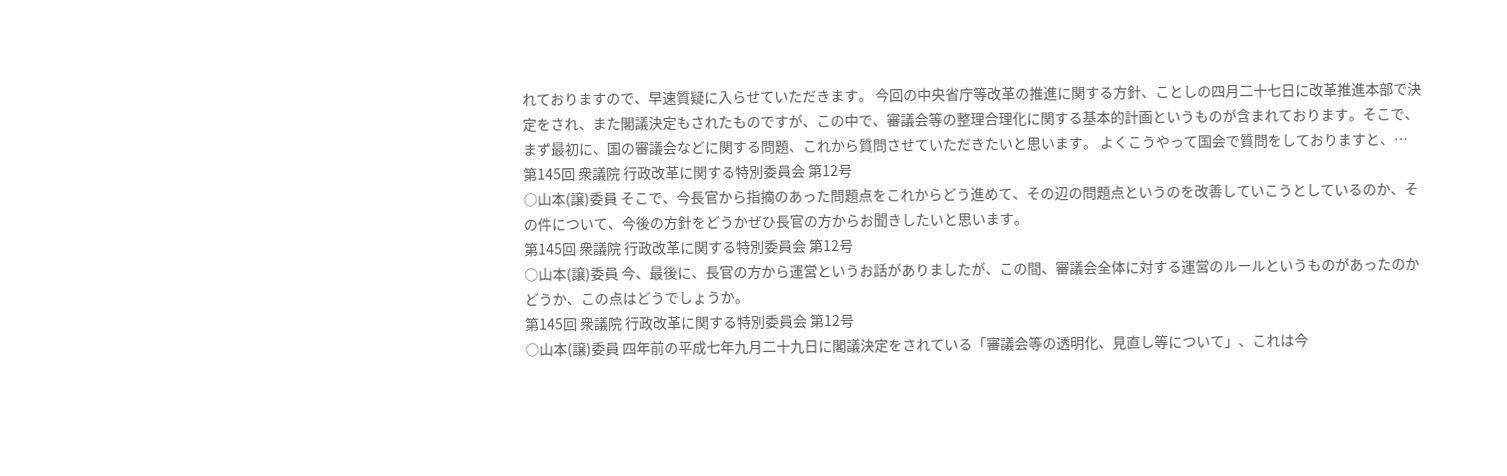れておりますので、早速質疑に入らせていただきます。 今回の中央省庁等改革の推進に関する方針、ことしの四月二十七日に改革推進本部で決定をされ、また閣議決定もされたものですが、この中で、審議会等の整理合理化に関する基本的計画というものが含まれております。そこで、まず最初に、国の審議会などに関する問題、これから質問させていただきたいと思います。 よくこうやって国会で質問をしておりますと、…
第145回 衆議院 行政改革に関する特別委員会 第12号
○山本(譲)委員 そこで、今長官から指摘のあった問題点をこれからどう進めて、その辺の問題点というのを改善していこうとしているのか、その件について、今後の方針をどうかぜひ長官の方からお聞きしたいと思います。
第145回 衆議院 行政改革に関する特別委員会 第12号
○山本(譲)委員 今、最後に、長官の方から運営というお話がありましたが、この間、審議会全体に対する運営のルールというものがあったのかどうか、この点はどうでしょうか。
第145回 衆議院 行政改革に関する特別委員会 第12号
○山本(譲)委員 四年前の平成七年九月二十九日に閣議決定をされている「審議会等の透明化、見直し等について」、これは今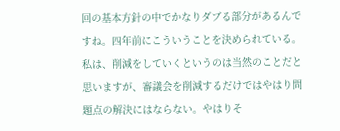回の基本方針の中でかなりダブる部分があるんですね。四年前にこういうことを決められている。 私は、削減をしていくというのは当然のことだと思いますが、審議会を削減するだけではやはり問題点の解決にはならない。やはりそ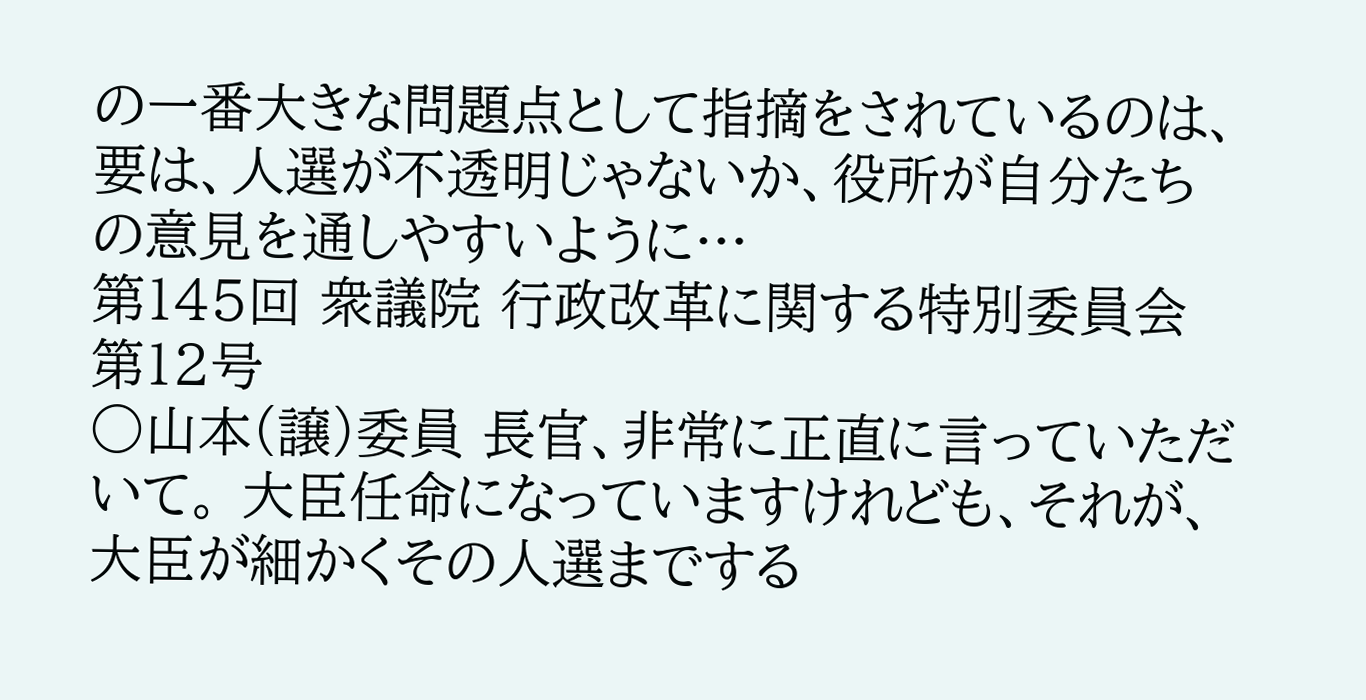の一番大きな問題点として指摘をされているのは、要は、人選が不透明じゃないか、役所が自分たちの意見を通しやすいように…
第145回 衆議院 行政改革に関する特別委員会 第12号
○山本(譲)委員 長官、非常に正直に言っていただいて。 大臣任命になっていますけれども、それが、大臣が細かくその人選までする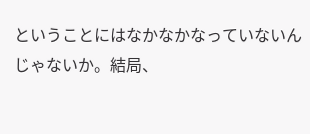ということにはなかなかなっていないんじゃないか。結局、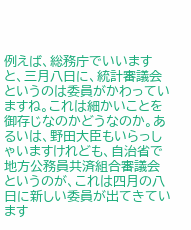例えば、総務庁でいいますと、三月八日に、統計審議会というのは委員がかわっていますね。これは細かいことを御存じなのかどうなのか。あるいは、野田大臣もいらっしゃいますけれども、自治省で地方公務員共済組合審議会というのが、これは四月の八日に新しい委員が出てきています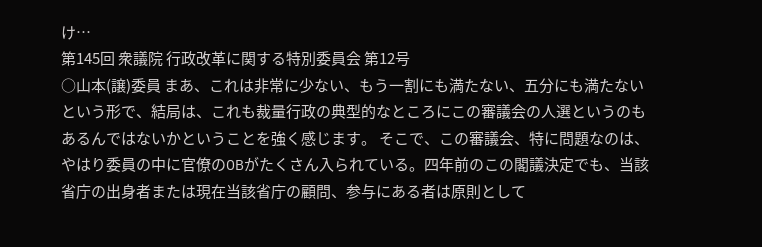け…
第145回 衆議院 行政改革に関する特別委員会 第12号
○山本(譲)委員 まあ、これは非常に少ない、もう一割にも満たない、五分にも満たないという形で、結局は、これも裁量行政の典型的なところにこの審議会の人選というのもあるんではないかということを強く感じます。 そこで、この審議会、特に問題なのは、やはり委員の中に官僚のOBがたくさん入られている。四年前のこの閣議決定でも、当該省庁の出身者または現在当該省庁の顧問、参与にある者は原則として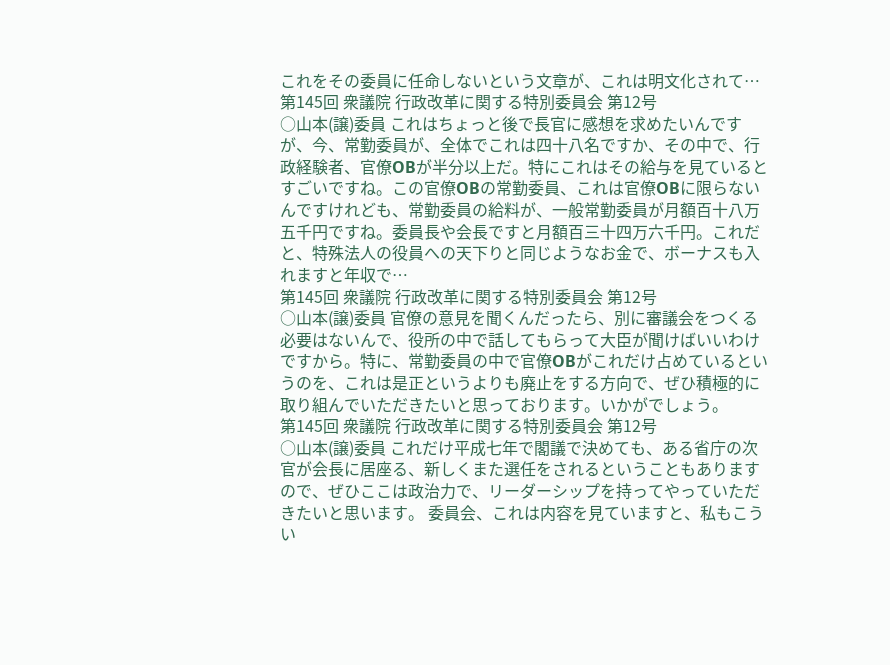これをその委員に任命しないという文章が、これは明文化されて…
第145回 衆議院 行政改革に関する特別委員会 第12号
○山本(譲)委員 これはちょっと後で長官に感想を求めたいんですが、今、常勤委員が、全体でこれは四十八名ですか、その中で、行政経験者、官僚OBが半分以上だ。特にこれはその給与を見ているとすごいですね。この官僚OBの常勤委員、これは官僚OBに限らないんですけれども、常勤委員の給料が、一般常勤委員が月額百十八万五千円ですね。委員長や会長ですと月額百三十四万六千円。これだと、特殊法人の役員への天下りと同じようなお金で、ボーナスも入れますと年収で…
第145回 衆議院 行政改革に関する特別委員会 第12号
○山本(譲)委員 官僚の意見を聞くんだったら、別に審議会をつくる必要はないんで、役所の中で話してもらって大臣が聞けばいいわけですから。特に、常勤委員の中で官僚OBがこれだけ占めているというのを、これは是正というよりも廃止をする方向で、ぜひ積極的に取り組んでいただきたいと思っております。いかがでしょう。
第145回 衆議院 行政改革に関する特別委員会 第12号
○山本(譲)委員 これだけ平成七年で閣議で決めても、ある省庁の次官が会長に居座る、新しくまた選任をされるということもありますので、ぜひここは政治力で、リーダーシップを持ってやっていただきたいと思います。 委員会、これは内容を見ていますと、私もこうい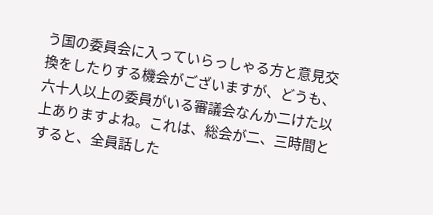う国の委員会に入っていらっしゃる方と意見交換をしたりする機会がございますが、どうも、六十人以上の委員がいる審議会なんか二けた以上ありますよね。これは、総会が二、三時間とすると、全員話した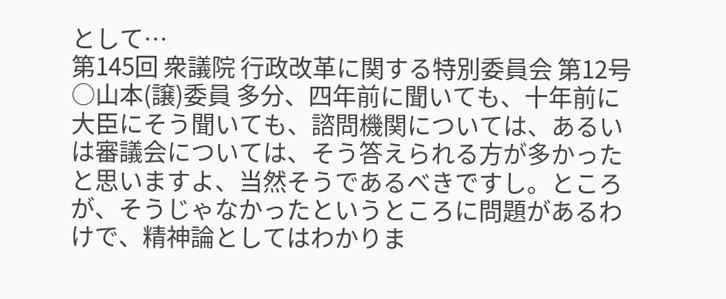として…
第145回 衆議院 行政改革に関する特別委員会 第12号
○山本(譲)委員 多分、四年前に聞いても、十年前に大臣にそう聞いても、諮問機関については、あるいは審議会については、そう答えられる方が多かったと思いますよ、当然そうであるべきですし。ところが、そうじゃなかったというところに問題があるわけで、精神論としてはわかりま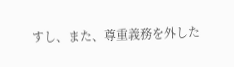すし、また、尊重義務を外した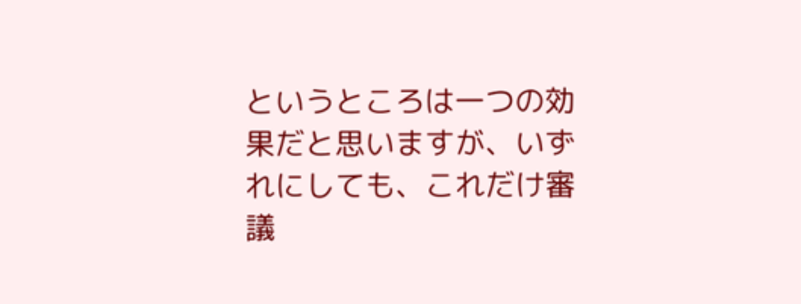というところは一つの効果だと思いますが、いずれにしても、これだけ審議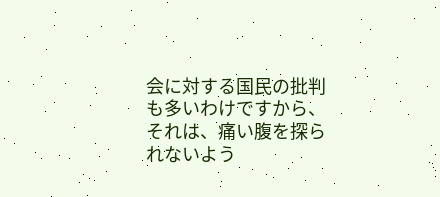会に対する国民の批判も多いわけですから、それは、痛い腹を探られないよう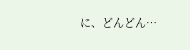に、どんどん…